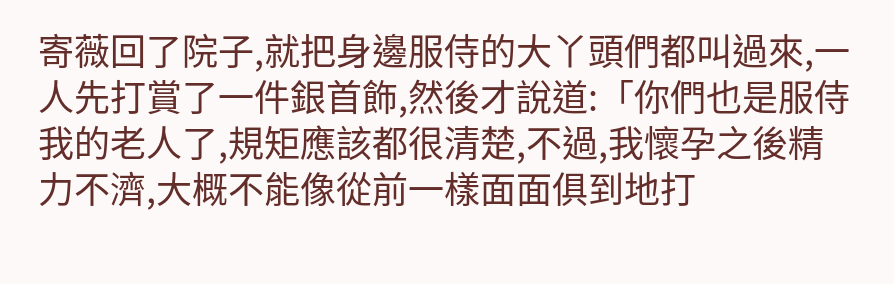寄薇回了院子,就把身邊服侍的大丫頭們都叫過來,一人先打賞了一件銀首飾,然後才說道:「你們也是服侍我的老人了,規矩應該都很清楚,不過,我懷孕之後精力不濟,大概不能像從前一樣面面俱到地打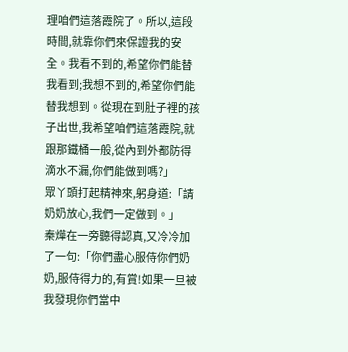理咱們這落霞院了。所以,這段時間,就靠你們來保證我的安全。我看不到的,希望你們能替我看到;我想不到的,希望你們能替我想到。從現在到肚子裡的孩子出世,我希望咱們這落霞院,就跟那鐵桶一般,從內到外都防得滴水不漏,你們能做到嗎?」
眾丫頭打起精神來,躬身道:「請奶奶放心,我們一定做到。」
秦燁在一旁聽得認真,又冷冷加了一句:「你們盡心服侍你們奶奶,服侍得力的,有賞!如果一旦被我發現你們當中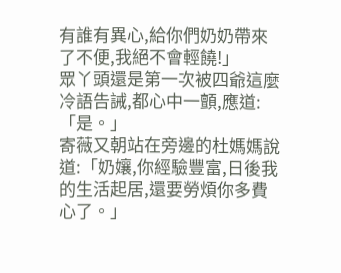有誰有異心,給你們奶奶帶來了不便,我絕不會輕饒!」
眾丫頭還是第一次被四爺這麼冷語告誡,都心中一顫,應道:「是。」
寄薇又朝站在旁邊的杜媽媽說道:「奶孃,你經驗豐富,日後我的生活起居,還要勞煩你多費心了。」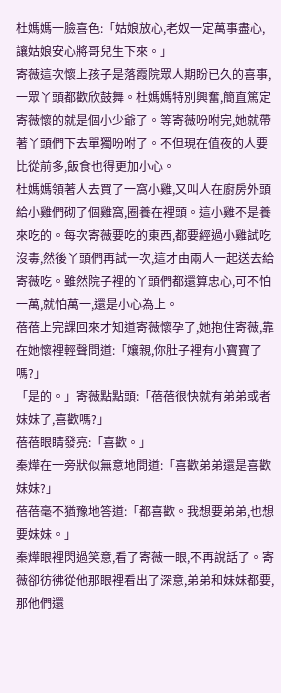杜媽媽一臉喜色:「姑娘放心,老奴一定萬事盡心,讓姑娘安心將哥兒生下來。」
寄薇這次懷上孩子是落霞院眾人期盼已久的喜事,一眾丫頭都歡欣鼓舞。杜媽媽特別興奮,簡直篤定寄薇懷的就是個小少爺了。等寄薇吩咐完,她就帶著丫頭們下去單獨吩咐了。不但現在值夜的人要比從前多,飯食也得更加小心。
杜媽媽領著人去買了一窩小雞,又叫人在廚房外頭給小雞們砌了個雞窩,圈養在裡頭。這小雞不是養來吃的。每次寄薇要吃的東西,都要經過小雞試吃沒毒,然後丫頭們再試一次,這才由兩人一起送去給寄薇吃。雖然院子裡的丫頭們都還算忠心,可不怕一萬,就怕萬一,還是小心為上。
蓓蓓上完課回來才知道寄薇懷孕了,她抱住寄薇,靠在她懷裡輕聲問道:「孃親,你肚子裡有小寶寶了嗎?」
「是的。」寄薇點點頭:「蓓蓓很快就有弟弟或者妹妹了,喜歡嗎?」
蓓蓓眼睛發亮:「喜歡。」
秦燁在一旁狀似無意地問道:「喜歡弟弟還是喜歡妹妹?」
蓓蓓毫不猶豫地答道:「都喜歡。我想要弟弟,也想要妹妹。」
秦燁眼裡閃過笑意,看了寄薇一眼,不再說話了。寄薇卻彷彿從他那眼裡看出了深意,弟弟和妹妹都要,那他們還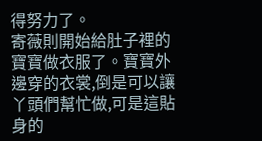得努力了。
寄薇則開始給肚子裡的寶寶做衣服了。寶寶外邊穿的衣裳,倒是可以讓丫頭們幫忙做,可是這貼身的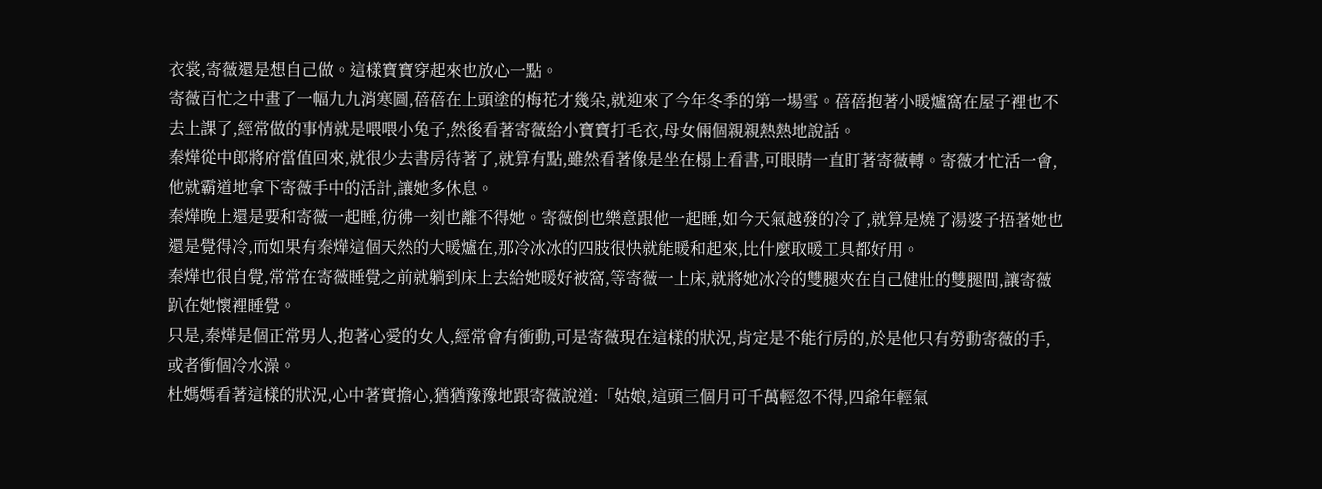衣裳,寄薇還是想自己做。這樣寶寶穿起來也放心一點。
寄薇百忙之中畫了一幅九九消寒圖,蓓蓓在上頭塗的梅花才幾朵,就迎來了今年冬季的第一場雪。蓓蓓抱著小暖爐窩在屋子裡也不去上課了,經常做的事情就是喂喂小兔子,然後看著寄薇給小寶寶打毛衣,母女倆個親親熱熱地說話。
秦燁從中郎將府當值回來,就很少去書房待著了,就算有點,雖然看著像是坐在榻上看書,可眼睛一直盯著寄薇轉。寄薇才忙活一會,他就霸道地拿下寄薇手中的活計,讓她多休息。
秦燁晚上還是要和寄薇一起睡,彷彿一刻也離不得她。寄薇倒也樂意跟他一起睡,如今天氣越發的冷了,就算是燒了湯婆子捂著她也還是覺得冷,而如果有秦燁這個天然的大暖爐在,那冷冰冰的四肢很快就能暖和起來,比什麼取暖工具都好用。
秦燁也很自覺,常常在寄薇睡覺之前就躺到床上去給她暖好被窩,等寄薇一上床,就將她冰冷的雙腿夾在自己健壯的雙腿間,讓寄薇趴在她懷裡睡覺。
只是,秦燁是個正常男人,抱著心愛的女人,經常會有衝動,可是寄薇現在這樣的狀況,肯定是不能行房的,於是他只有勞動寄薇的手,或者衝個冷水澡。
杜媽媽看著這樣的狀況,心中著實擔心,猶猶豫豫地跟寄薇說道:「姑娘,這頭三個月可千萬輕忽不得,四爺年輕氣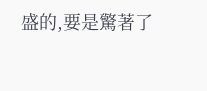盛的,要是驚著了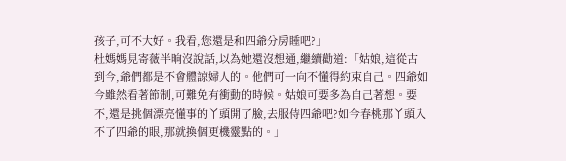孩子,可不大好。我看,您還是和四爺分房睡吧?」
杜媽媽見寄薇半晌沒說話,以為她還沒想通,繼續勸道:「姑娘,這從古到今,爺們都是不會體諒婦人的。他們可一向不懂得約束自己。四爺如今雖然看著節制,可難免有衝動的時候。姑娘可要多為自己著想。要不,還是挑個漂亮懂事的丫頭開了臉,去服侍四爺吧?如今春桃那丫頭入不了四爺的眼,那就換個更機靈點的。」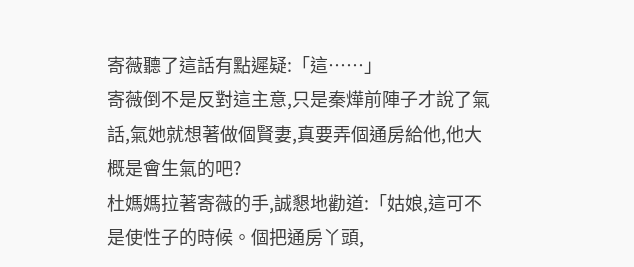寄薇聽了這話有點遲疑:「這……」
寄薇倒不是反對這主意,只是秦燁前陣子才說了氣話,氣她就想著做個賢妻,真要弄個通房給他,他大概是會生氣的吧?
杜媽媽拉著寄薇的手,誠懇地勸道:「姑娘,這可不是使性子的時候。個把通房丫頭,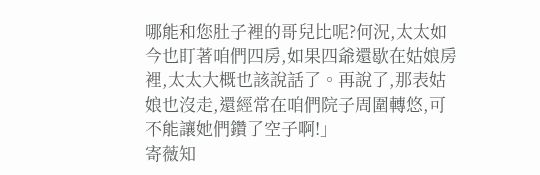哪能和您肚子裡的哥兒比呢?何況,太太如今也盯著咱們四房,如果四爺還歇在姑娘房裡,太太大概也該說話了。再說了,那表姑娘也沒走,還經常在咱們院子周圍轉悠,可不能讓她們鑽了空子啊!」
寄薇知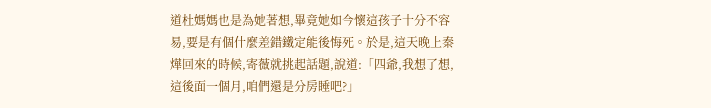道杜媽媽也是為她著想,畢竟她如今懷這孩子十分不容易,要是有個什麼差錯鐵定能後悔死。於是,這天晚上秦燁回來的時候,寄薇就挑起話題,說道:「四爺,我想了想,這後面一個月,咱們還是分房睡吧?」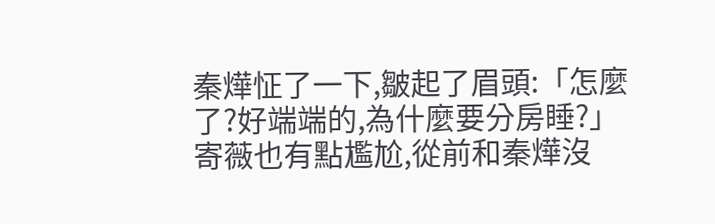秦燁怔了一下,皺起了眉頭:「怎麼了?好端端的,為什麼要分房睡?」
寄薇也有點尷尬,從前和秦燁沒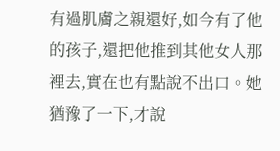有過肌膚之親還好,如今有了他的孩子,還把他推到其他女人那裡去,實在也有點說不出口。她猶豫了一下,才說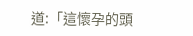道:「這懷孕的頭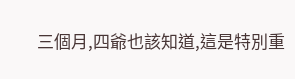三個月,四爺也該知道,這是特別重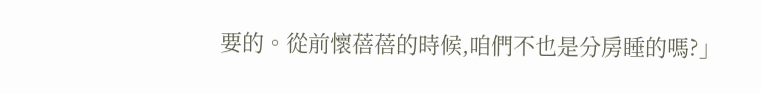要的。從前懷蓓蓓的時候,咱們不也是分房睡的嗎?」